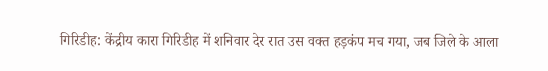गिरिडीह: केंद्रीय कारा गिरिडीह में शनिवार देर रात उस वक्त हड़कंप मच गया, जब जिले के आला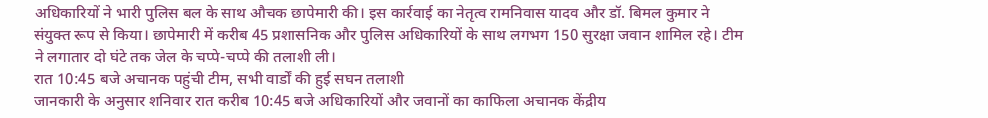अधिकारियों ने भारी पुलिस बल के साथ औचक छापेमारी की। इस कार्रवाई का नेतृत्व रामनिवास यादव और डॉ. बिमल कुमार ने संयुक्त रूप से किया। छापेमारी में करीब 45 प्रशासनिक और पुलिस अधिकारियों के साथ लगभग 150 सुरक्षा जवान शामिल रहे। टीम ने लगातार दो घंटे तक जेल के चप्पे-चप्पे की तलाशी ली।
रात 10:45 बजे अचानक पहुंची टीम, सभी वार्डों की हुई सघन तलाशी
जानकारी के अनुसार शनिवार रात करीब 10:45 बजे अधिकारियों और जवानों का काफिला अचानक केंद्रीय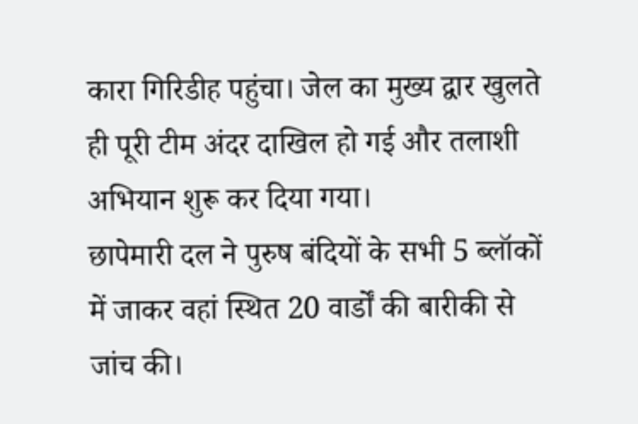कारा गिरिडीह पहुंचा। जेल का मुख्य द्वार खुलते ही पूरी टीम अंदर दाखिल हो गई और तलाशी अभियान शुरू कर दिया गया।
छापेमारी दल ने पुरुष बंदियों के सभी 5 ब्लॉकों में जाकर वहां स्थित 20 वार्डों की बारीकी से जांच की।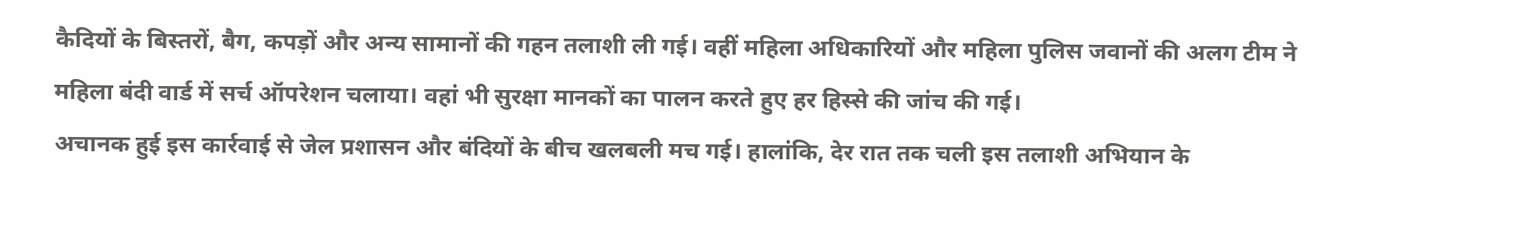कैदियों के बिस्तरों, बैग, कपड़ों और अन्य सामानों की गहन तलाशी ली गई। वहीं महिला अधिकारियों और महिला पुलिस जवानों की अलग टीम ने महिला बंदी वार्ड में सर्च ऑपरेशन चलाया। वहां भी सुरक्षा मानकों का पालन करते हुए हर हिस्से की जांच की गई।
अचानक हुई इस कार्रवाई से जेल प्रशासन और बंदियों के बीच खलबली मच गई। हालांकि, देर रात तक चली इस तलाशी अभियान के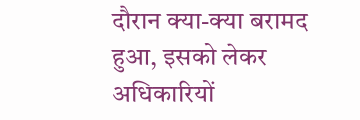दौरान क्या-क्या बरामद हुआ, इसको लेकर अधिकारियों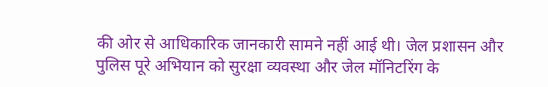की ओर से आधिकारिक जानकारी सामने नहीं आई थी। जेल प्रशासन और पुलिस पूरे अभियान को सुरक्षा व्यवस्था और जेल मॉनिटरिंग के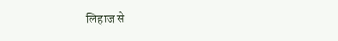लिहाज से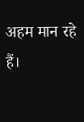अहम मान रहे हैं।